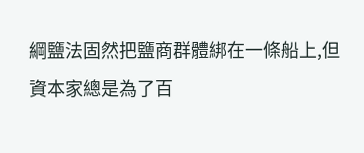綱鹽法固然把鹽商群體綁在一條船上,但
資本家總是為了百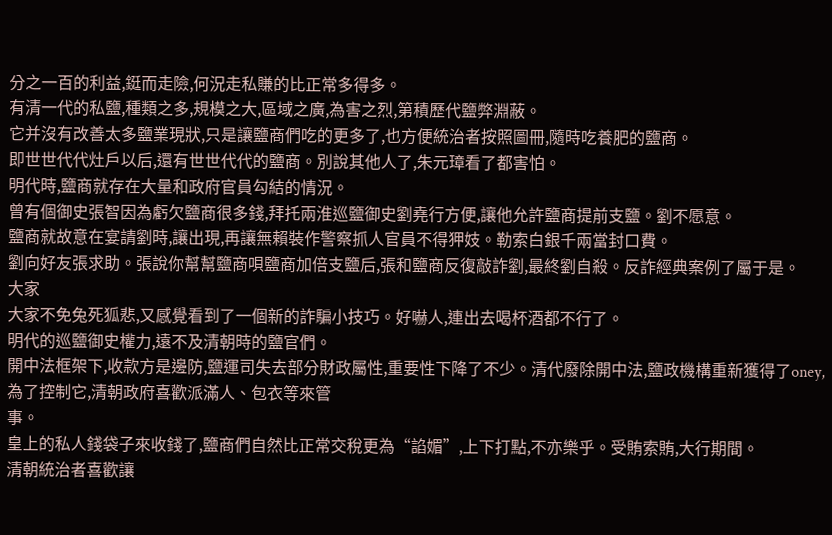分之一百的利益,鋌而走險,何況走私賺的比正常多得多。
有清一代的私鹽,種類之多,規模之大,區域之廣,為害之烈,第積歷代鹽弊淵蔽。
它并沒有改善太多鹽業現狀,只是讓鹽商們吃的更多了,也方便統治者按照圖冊,隨時吃養肥的鹽商。
即世世代代灶戶以后,還有世世代代的鹽商。別說其他人了,朱元璋看了都害怕。
明代時,鹽商就存在大量和政府官員勾結的情況。
曾有個御史張智因為虧欠鹽商很多錢,拜托兩淮巡鹽御史劉堯行方便,讓他允許鹽商提前支鹽。劉不愿意。
鹽商就故意在宴請劉時,讓出現,再讓無賴裝作警察抓人官員不得狎妓。勒索白銀千兩當封口費。
劉向好友張求助。張說你幫幫鹽商唄鹽商加倍支鹽后,張和鹽商反復敲詐劉,最終劉自殺。反詐經典案例了屬于是。
大家
大家不免兔死狐悲,又感覺看到了一個新的詐騙小技巧。好嚇人,連出去喝杯酒都不行了。
明代的巡鹽御史權力,遠不及清朝時的鹽官們。
開中法框架下,收款方是邊防,鹽運司失去部分財政屬性,重要性下降了不少。清代廢除開中法,鹽政機構重新獲得了oney,為了控制它,清朝政府喜歡派滿人、包衣等來管
事。
皇上的私人錢袋子來收錢了,鹽商們自然比正常交稅更為“諂媚”,上下打點,不亦樂乎。受賄索賄,大行期間。
清朝統治者喜歡讓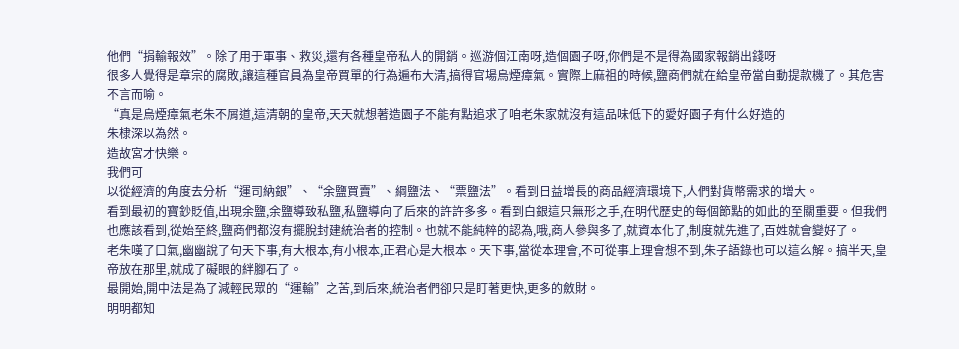他們“捐輸報效”。除了用于軍事、救災,還有各種皇帝私人的開銷。巡游個江南呀,造個園子呀,你們是不是得為國家報銷出錢呀
很多人覺得是章宗的腐敗,讓這種官員為皇帝買單的行為遍布大清,搞得官場烏煙瘴氣。實際上麻祖的時候,鹽商們就在給皇帝當自動提款機了。其危害不言而喻。
“真是烏煙瘴氣老朱不屑道,這清朝的皇帝,天天就想著造園子不能有點追求了咱老朱家就沒有這品味低下的愛好園子有什么好造的
朱棣深以為然。
造故宮才快樂。
我們可
以從經濟的角度去分析“運司納銀”、“余鹽買賣”、綱鹽法、“票鹽法”。看到日益增長的商品經濟環境下,人們對貨幣需求的增大。
看到最初的寶鈔貶值,出現余鹽,余鹽導致私鹽,私鹽導向了后來的許許多多。看到白銀這只無形之手,在明代歷史的每個節點的如此的至關重要。但我們也應該看到,從始至終,鹽商們都沒有擺脫封建統治者的控制。也就不能純粹的認為,哦,商人參與多了,就資本化了,制度就先進了,百姓就會變好了。
老朱嘆了口氣,幽幽說了句天下事,有大根本,有小根本,正君心是大根本。天下事,當從本理會,不可從事上理會想不到,朱子語錄也可以這么解。搞半天,皇帝放在那里,就成了礙眼的絆腳石了。
最開始,開中法是為了減輕民眾的“運輸”之苦,到后來,統治者們卻只是盯著更快,更多的斂財。
明明都知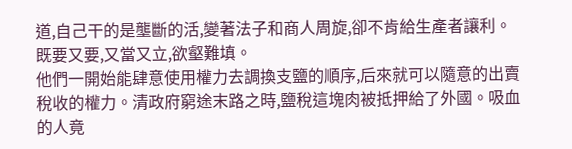道,自己干的是壟斷的活,變著法子和商人周旋,卻不肯給生產者讓利。既要又要,又當又立,欲壑難填。
他們一開始能肆意使用權力去調換支鹽的順序,后來就可以隨意的出賣稅收的權力。清政府窮途末路之時,鹽稅這塊肉被抵押給了外國。吸血的人竟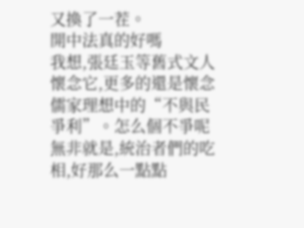又換了一茬。
開中法真的好嗎
我想,張廷玉等舊式文人懷念它,更多的還是懷念儒家理想中的“不與民爭利”。怎么個不爭呢
無非就是,統治者們的吃相,好那么一點點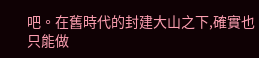吧。在舊時代的封建大山之下,確實也只能做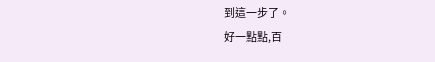到這一步了。
好一點點,百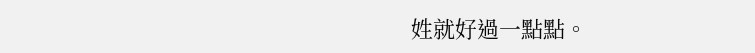姓就好過一點點。